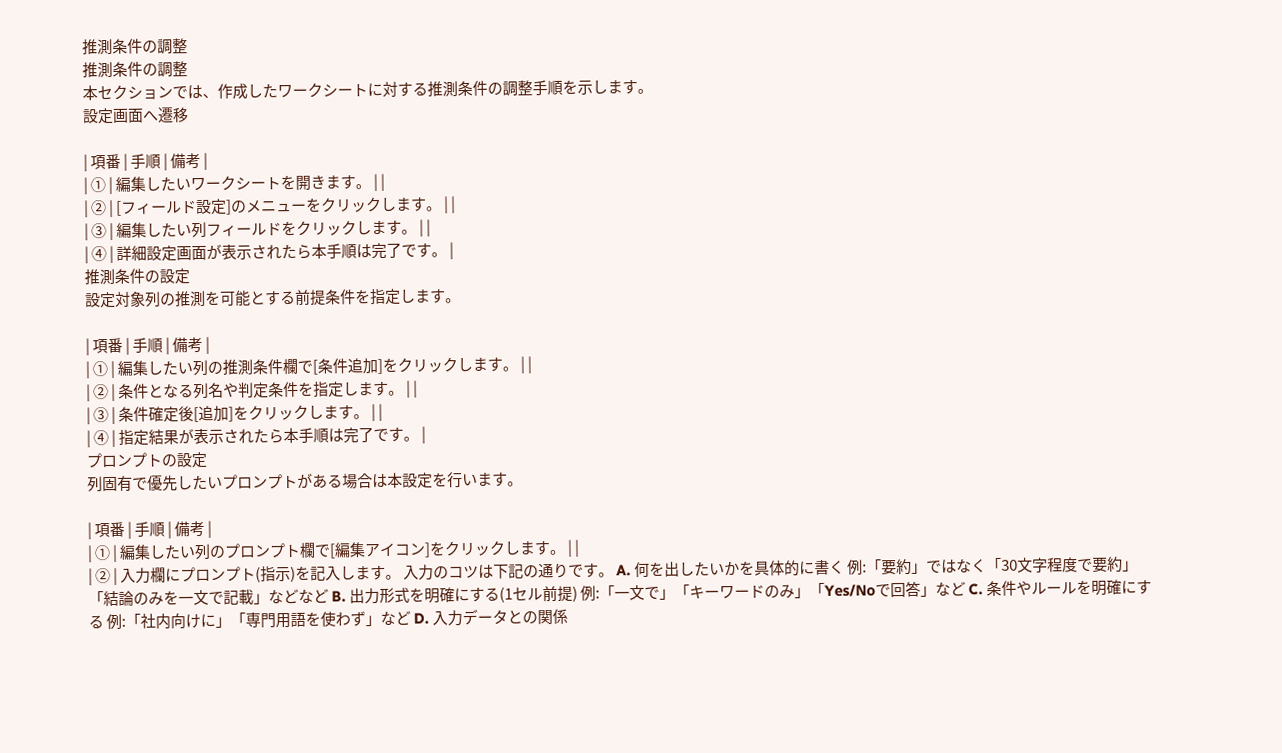推測条件の調整
推測条件の調整
本セクションでは、作成したワークシートに対する推測条件の調整手順を示します。
設定画面へ遷移

| 項番 | 手順 | 備考 |
| ① | 編集したいワークシートを開きます。 | |
| ② | [フィールド設定]のメニューをクリックします。 | |
| ③ | 編集したい列フィールドをクリックします。 | |
| ④ | 詳細設定画面が表示されたら本手順は完了です。 |
推測条件の設定
設定対象列の推測を可能とする前提条件を指定します。

| 項番 | 手順 | 備考 |
| ① | 編集したい列の推測条件欄で[条件追加]をクリックします。 | |
| ② | 条件となる列名や判定条件を指定します。 | |
| ③ | 条件確定後[追加]をクリックします。 | |
| ④ | 指定結果が表示されたら本手順は完了です。 |
プロンプトの設定
列固有で優先したいプロンプトがある場合は本設定を行います。

| 項番 | 手順 | 備考 |
| ① | 編集したい列のプロンプト欄で[編集アイコン]をクリックします。 | |
| ② | 入力欄にプロンプト(指示)を記入します。 入力のコツは下記の通りです。 A. 何を出したいかを具体的に書く 例:「要約」ではなく「30文字程度で要約」「結論のみを一文で記載」などなど B. 出力形式を明確にする(1セル前提) 例:「一文で」「キーワードのみ」「Yes/Noで回答」など C. 条件やルールを明確にする 例:「社内向けに」「専門用語を使わず」など D. 入力データとの関係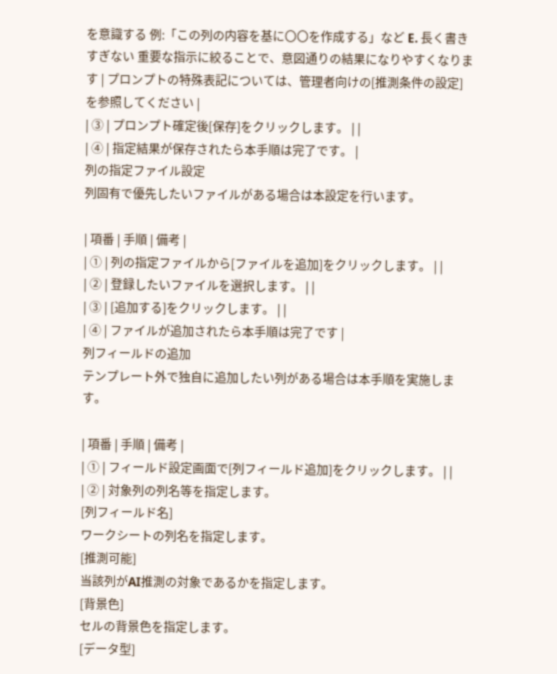を意識する 例:「この列の内容を基に〇〇を作成する」など E. 長く書きすぎない 重要な指示に絞ることで、意図通りの結果になりやすくなります | プロンプトの特殊表記については、管理者向けの[推測条件の設定]を参照してください |
| ③ | プロンプト確定後[保存]をクリックします。 | |
| ④ | 指定結果が保存されたら本手順は完了です。 |
列の指定ファイル設定
列固有で優先したいファイルがある場合は本設定を行います。

| 項番 | 手順 | 備考 |
| ① | 列の指定ファイルから[ファイルを追加]をクリックします。 | |
| ② | 登録したいファイルを選択します。 | |
| ③ | [追加する]をクリックします。 | |
| ④ | ファイルが追加されたら本手順は完了です |
列フィールドの追加
テンプレート外で独自に追加したい列がある場合は本手順を実施します。

| 項番 | 手順 | 備考 |
| ① | フィールド設定画面で[列フィールド追加]をクリックします。 | |
| ② | 対象列の列名等を指定します。
[列フィールド名]
ワークシートの列名を指定します。
[推測可能]
当該列がAI推測の対象であるかを指定します。
[背景色]
セルの背景色を指定します。
[データ型]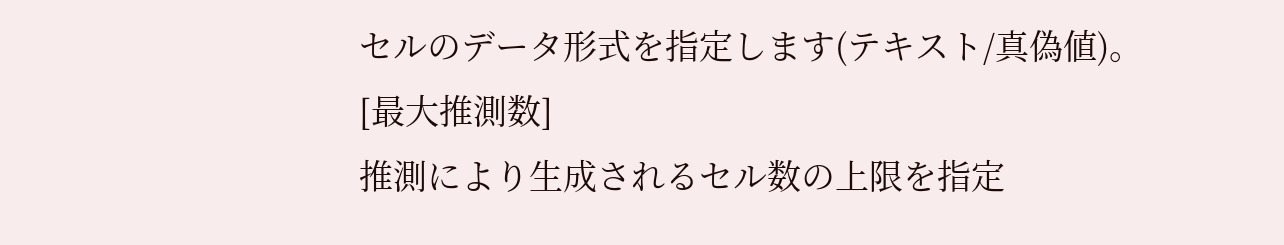セルのデータ形式を指定します(テキスト/真偽値)。
[最大推測数]
推測により生成されるセル数の上限を指定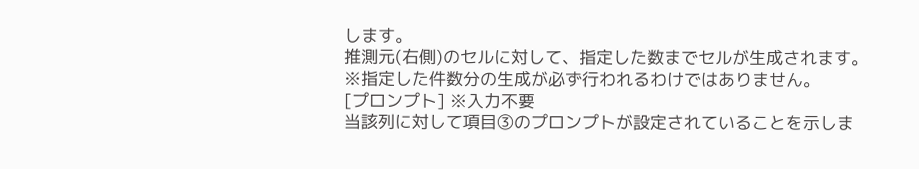します。
推測元(右側)のセルに対して、指定した数までセルが生成されます。
※指定した件数分の生成が必ず行われるわけではありません。
[プロンプト] ※入力不要
当該列に対して項目③のプロンプトが設定されていることを示しま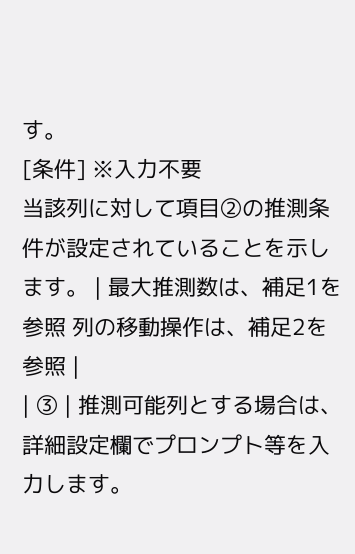す。
[条件] ※入力不要
当該列に対して項目②の推測条件が設定されていることを示します。 | 最大推測数は、補足1を参照 列の移動操作は、補足2を参照 |
| ③ | 推測可能列とする場合は、詳細設定欄でプロンプト等を入力します。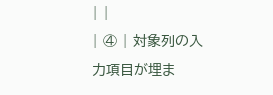| |
| ④ | 対象列の入力項目が埋ま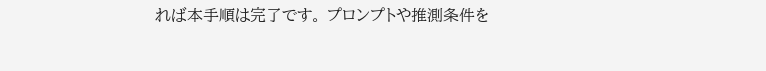れば本手順は完了です。 プロンプトや推測条件を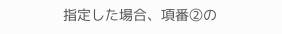指定した場合、項番②の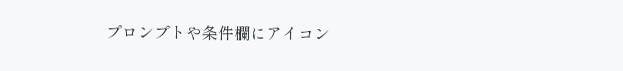プロンプトや条件欄にアイコン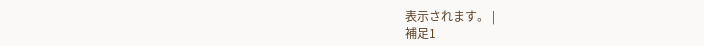表示されます。 |
補足1